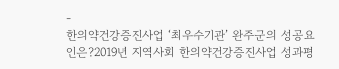-
한의약건강증진사업 ‘최우수기관’ 완주군의 성공요인은?2019년 지역사회 한의약건강증진사업 성과평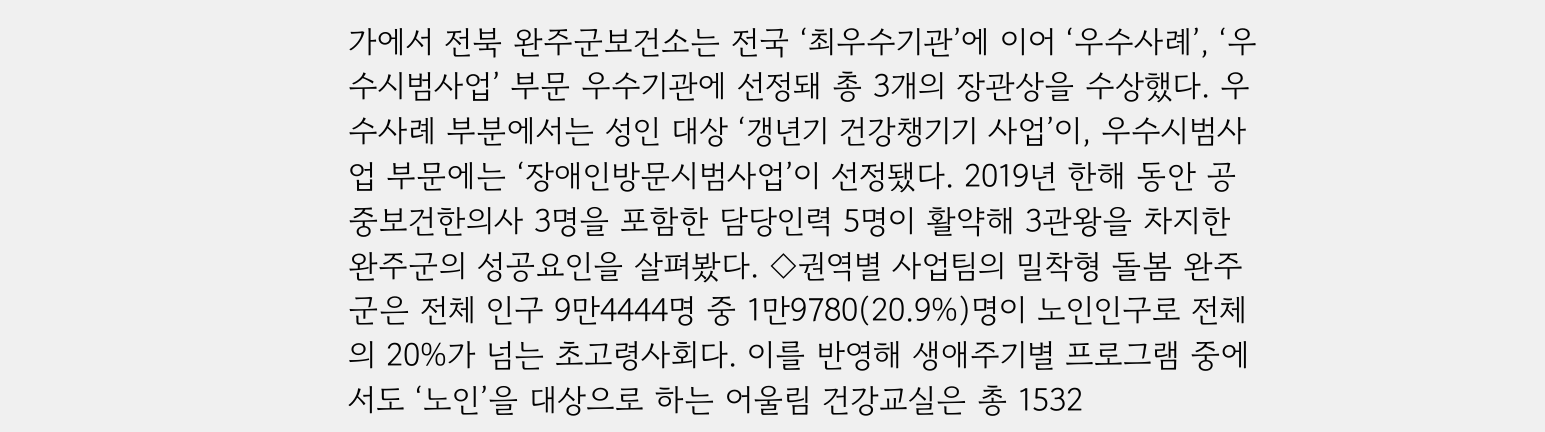가에서 전북 완주군보건소는 전국 ‘최우수기관’에 이어 ‘우수사례’, ‘우수시범사업’ 부문 우수기관에 선정돼 총 3개의 장관상을 수상했다. 우수사례 부분에서는 성인 대상 ‘갱년기 건강챙기기 사업’이, 우수시범사업 부문에는 ‘장애인방문시범사업’이 선정됐다. 2019년 한해 동안 공중보건한의사 3명을 포함한 담당인력 5명이 활약해 3관왕을 차지한 완주군의 성공요인을 살펴봤다. ◇권역별 사업팀의 밀착형 돌봄 완주군은 전체 인구 9만4444명 중 1만9780(20.9%)명이 노인인구로 전체의 20%가 넘는 초고령사회다. 이를 반영해 생애주기별 프로그램 중에서도 ‘노인’을 대상으로 하는 어울림 건강교실은 총 1532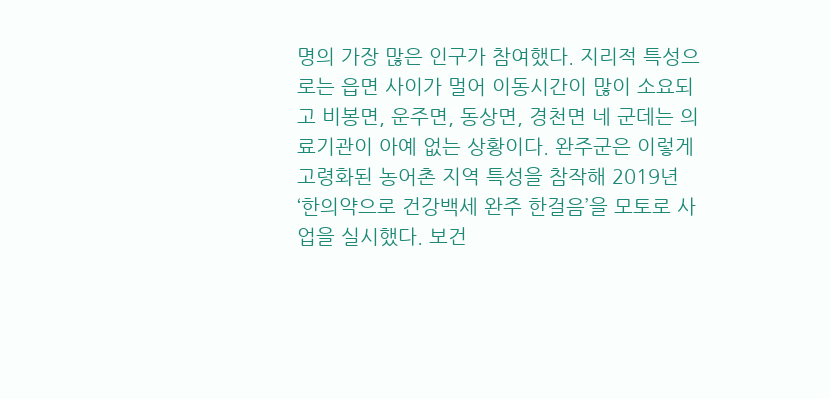명의 가장 많은 인구가 참여했다. 지리적 특성으로는 읍면 사이가 멀어 이동시간이 많이 소요되고 비봉면, 운주면, 동상면, 경천면 네 군데는 의료기관이 아예 없는 상황이다. 완주군은 이렇게 고령화된 농어촌 지역 특성을 참작해 2019년 ‘한의약으로 건강백세 완주 한걸음’을 모토로 사업을 실시했다. 보건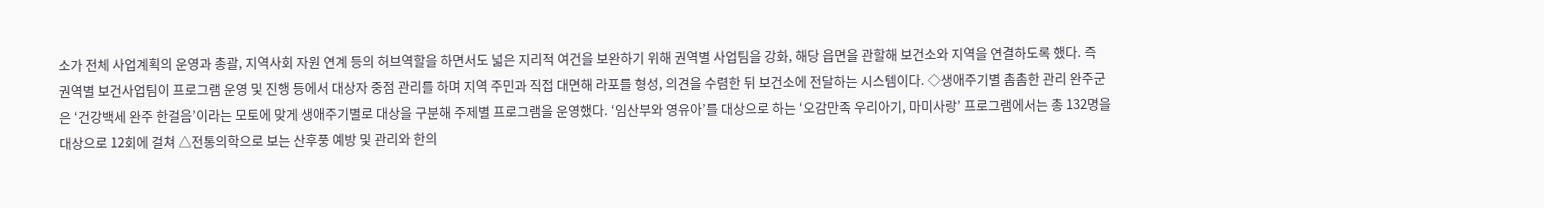소가 전체 사업계획의 운영과 총괄, 지역사회 자원 연계 등의 허브역할을 하면서도 넓은 지리적 여건을 보완하기 위해 권역별 사업팀을 강화, 해당 읍면을 관할해 보건소와 지역을 연결하도록 했다. 즉 권역별 보건사업팀이 프로그램 운영 및 진행 등에서 대상자 중점 관리를 하며 지역 주민과 직접 대면해 라포를 형성, 의견을 수렴한 뒤 보건소에 전달하는 시스템이다. ◇생애주기별 촘촘한 관리 완주군은 ‘건강백세 완주 한걸음’이라는 모토에 맞게 생애주기별로 대상을 구분해 주제별 프로그램을 운영했다. ‘임산부와 영유아’를 대상으로 하는 ‘오감만족 우리아기, 마미사랑’ 프로그램에서는 총 132명을 대상으로 12회에 걸쳐 △전통의학으로 보는 산후풍 예방 및 관리와 한의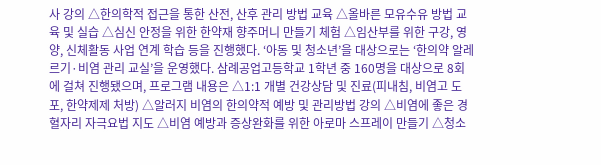사 강의 △한의학적 접근을 통한 산전, 산후 관리 방법 교육 △올바른 모유수유 방법 교육 및 실습 △심신 안정을 위한 한약재 향주머니 만들기 체험 △임산부를 위한 구강, 영양, 신체활동 사업 연계 학습 등을 진행했다. ‘아동 및 청소년’을 대상으로는 ‘한의약 알레르기·비염 관리 교실’을 운영했다. 삼례공업고등학교 1학년 중 160명을 대상으로 8회에 걸쳐 진행됐으며, 프로그램 내용은 △1:1 개별 건강상담 및 진료(피내침, 비염고 도포, 한약제제 처방) △알러지 비염의 한의약적 예방 및 관리방법 강의 △비염에 좋은 경혈자리 자극요법 지도 △비염 예방과 증상완화를 위한 아로마 스프레이 만들기 △청소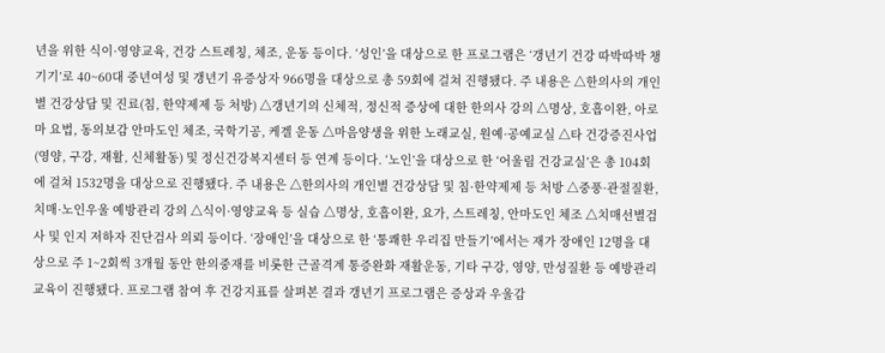년을 위한 식이·영양교육, 건강 스트레칭, 체조, 운동 등이다. ‘성인’을 대상으로 한 프로그램은 ‘갱년기 건강 따박따박 챙기기’로 40~60대 중년여성 및 갱년기 유증상자 966명을 대상으로 총 59회에 걸쳐 진행됐다. 주 내용은 △한의사의 개인별 건강상담 및 진료(침, 한약제제 등 처방) △갱년기의 신체적, 정신적 증상에 대한 한의사 강의 △명상, 호흡이완, 아로마 요법, 동의보감 안마도인 체조, 국학기공, 케겔 운동 △마음양생을 위한 노래교실, 원예·공예교실 △타 건강증진사업(영양, 구강, 재활, 신체활동) 및 정신건강복지센터 등 연계 등이다. ‘노인’을 대상으로 한 ‘어울림 건강교실’은 총 104회에 걸쳐 1532명을 대상으로 진행됐다. 주 내용은 △한의사의 개인별 건강상담 및 침·한약제제 등 처방 △중풍·관절질환, 치매·노인우울 예방관리 강의 △식이·영양교육 등 실습 △명상, 호흡이완, 요가, 스트레칭, 안마도인 체조 △치매선별검사 및 인지 저하자 진단검사 의뢰 등이다. ‘장애인’을 대상으로 한 ‘통쾌한 우리집 만들기’에서는 재가 장애인 12명을 대상으로 주 1~2회씩 3개월 동안 한의중재를 비롯한 근골격계 통증완화 재활운동, 기타 구강, 영양, 만성질환 등 예방관리 교육이 진행됐다. 프로그램 참여 후 건강지표를 살펴본 결과 갱년기 프로그램은 증상과 우울감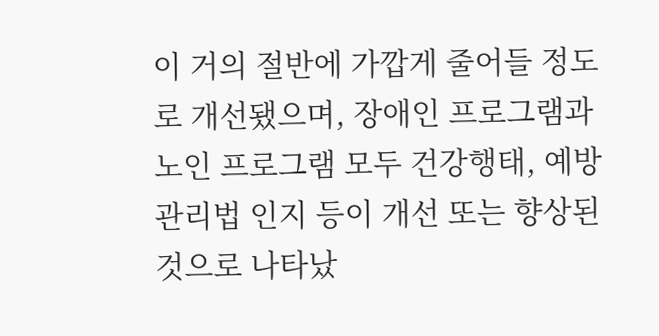이 거의 절반에 가깝게 줄어들 정도로 개선됐으며, 장애인 프로그램과 노인 프로그램 모두 건강행태, 예방관리법 인지 등이 개선 또는 향상된 것으로 나타났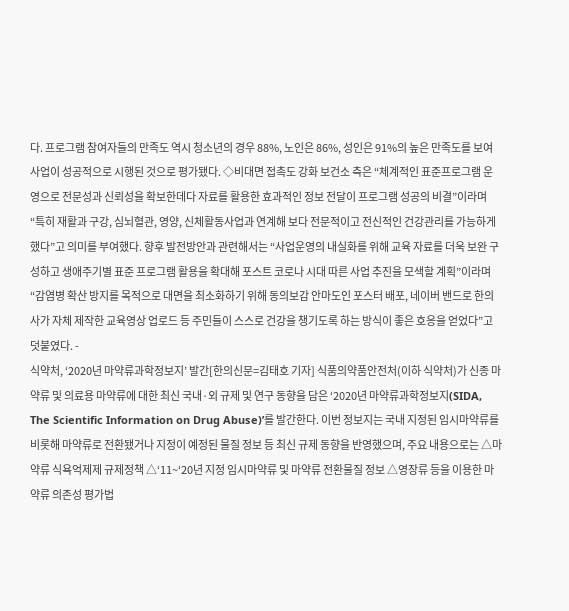다. 프로그램 참여자들의 만족도 역시 청소년의 경우 88%, 노인은 86%, 성인은 91%의 높은 만족도를 보여 사업이 성공적으로 시행된 것으로 평가됐다. ◇비대면 접촉도 강화 보건소 측은 “체계적인 표준프로그램 운영으로 전문성과 신뢰성을 확보한데다 자료를 활용한 효과적인 정보 전달이 프로그램 성공의 비결”이라며 “특히 재활과 구강, 심뇌혈관, 영양, 신체활동사업과 연계해 보다 전문적이고 전신적인 건강관리를 가능하게 했다”고 의미를 부여했다. 향후 발전방안과 관련해서는 “사업운영의 내실화를 위해 교육 자료를 더욱 보완 구성하고 생애주기별 표준 프로그램 활용을 확대해 포스트 코로나 시대 따른 사업 추진을 모색할 계획”이라며 “감염병 확산 방지를 목적으로 대면을 최소화하기 위해 동의보감 안마도인 포스터 배포, 네이버 밴드로 한의사가 자체 제작한 교육영상 업로드 등 주민들이 스스로 건강을 챙기도록 하는 방식이 좋은 호응을 얻었다”고 덧붙였다. -
식약처, ‘2020년 마약류과학정보지’ 발간[한의신문=김태호 기자] 식품의약품안전처(이하 식약처)가 신종 마약류 및 의료용 마약류에 대한 최신 국내·외 규제 및 연구 동향을 담은 ‘2020년 마약류과학정보지(SIDA, The Scientific Information on Drug Abuse)’를 발간한다. 이번 정보지는 국내 지정된 임시마약류를 비롯해 마약류로 전환됐거나 지정이 예정된 물질 정보 등 최신 규제 동향을 반영했으며, 주요 내용으로는 △마약류 식욕억제제 규제정책 △‘11~‘20년 지정 임시마약류 및 마약류 전환물질 정보 △영장류 등을 이용한 마약류 의존성 평가법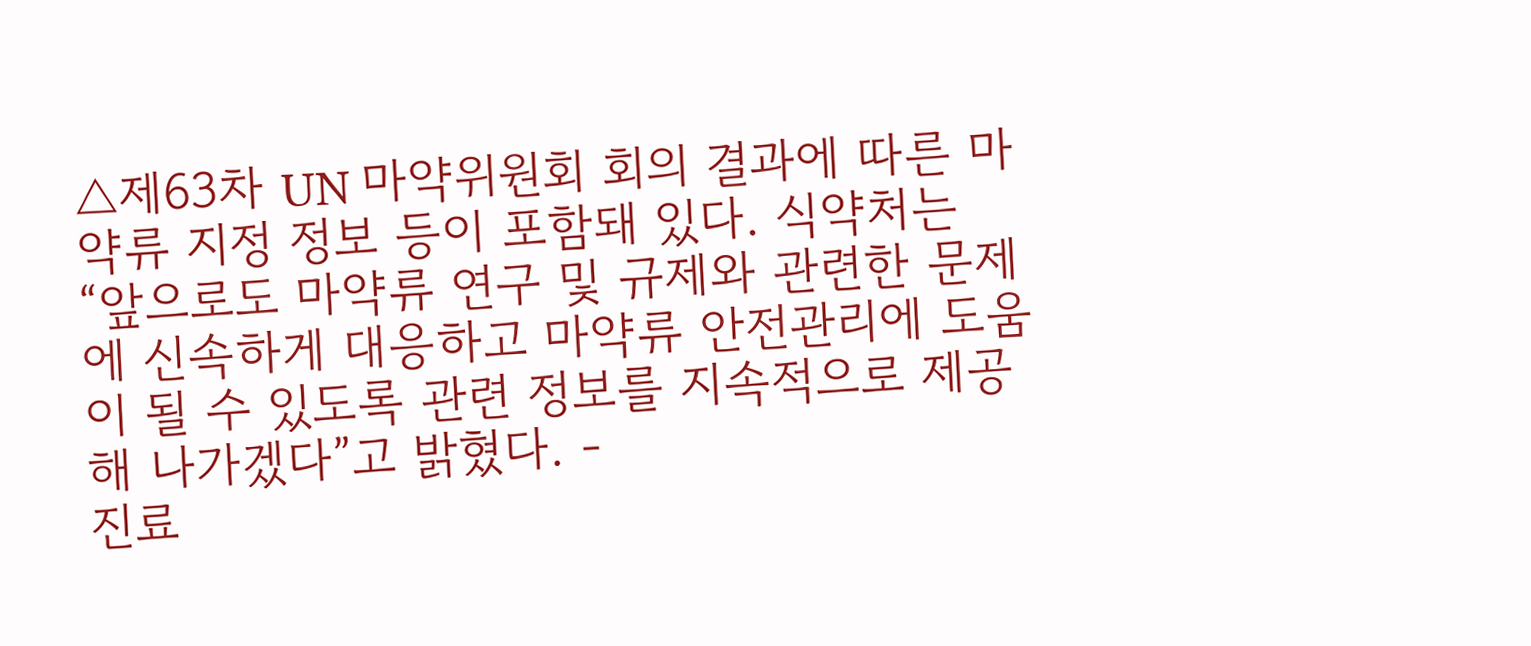△제63차 UN 마약위원회 회의 결과에 따른 마약류 지정 정보 등이 포함돼 있다. 식약처는 “앞으로도 마약류 연구 및 규제와 관련한 문제에 신속하게 대응하고 마약류 안전관리에 도움이 될 수 있도록 관련 정보를 지속적으로 제공해 나가겠다”고 밝혔다. -
진료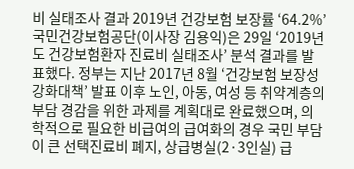비 실태조사 결과 2019년 건강보험 보장률 ‘64.2%’국민건강보험공단(이사장 김용익)은 29일 ‘2019년도 건강보험환자 진료비 실태조사’ 분석 결과를 발표했다. 정부는 지난 2017년 8월 ‘건강보험 보장성 강화대책’ 발표 이후 노인, 아동, 여성 등 취약계층의 부담 경감을 위한 과제를 계획대로 완료했으며, 의학적으로 필요한 비급여의 급여화의 경우 국민 부담이 큰 선택진료비 폐지, 상급병실(2·3인실) 급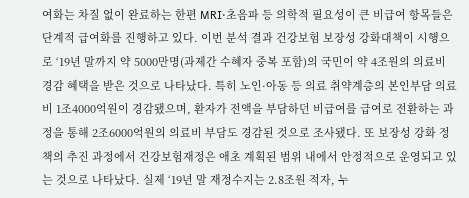여화는 차질 없이 완료하는 한편 MRI·초음파 등 의학적 필요성이 큰 비급여 항목들은 단계적 급여화를 진행하고 있다. 이번 분석 결과 건강보험 보장성 강화대책이 시행으로 ‘19년 말까지 약 5000만명(과제간 수혜자 중복 포함)의 국민이 약 4조원의 의료비 경감 혜택을 받은 것으로 나타났다. 특히 노인·아동 등 의료 취약계층의 본인부담 의료비 1조4000억원이 경감됐으며, 환자가 전액을 부담하던 비급여를 급여로 전환하는 과정을 통해 2조6000억원의 의료비 부담도 경감된 것으로 조사됐다. 또 보장성 강화 정책의 추진 과정에서 건강보험재정은 애초 계획된 범위 내에서 안정적으로 운영되고 있는 것으로 나타났다. 실제 ‘19년 말 재정수지는 2.8조원 적자, 누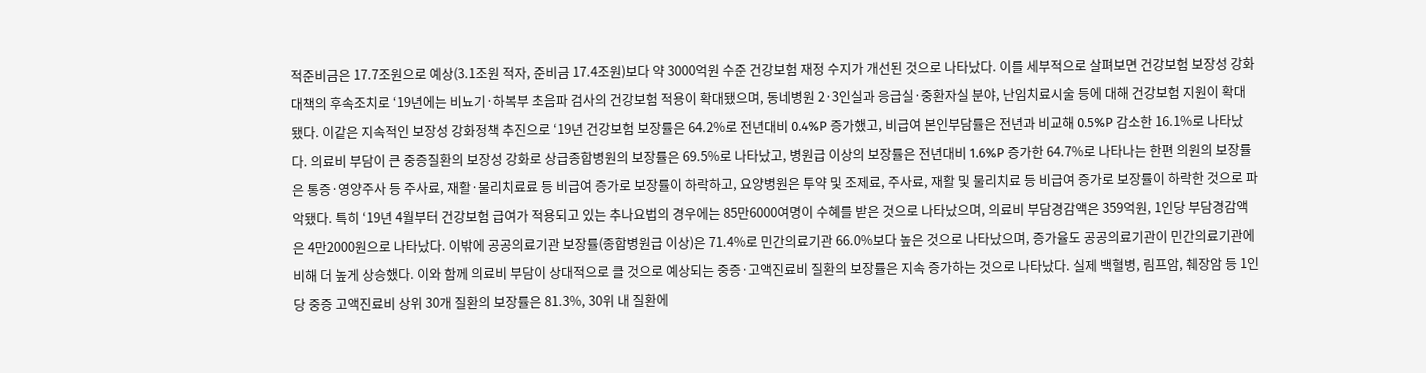적준비금은 17.7조원으로 예상(3.1조원 적자, 준비금 17.4조원)보다 약 3000억원 수준 건강보험 재정 수지가 개선된 것으로 나타났다. 이를 세부적으로 살펴보면 건강보험 보장성 강화대책의 후속조치로 ‘19년에는 비뇨기·하복부 초음파 검사의 건강보험 적용이 확대됐으며, 동네병원 2·3인실과 응급실·중환자실 분야, 난임치료시술 등에 대해 건강보험 지원이 확대됐다. 이같은 지속적인 보장성 강화정책 추진으로 ‘19년 건강보험 보장률은 64.2%로 전년대비 0.4%P 증가했고, 비급여 본인부담률은 전년과 비교해 0.5%P 감소한 16.1%로 나타났다. 의료비 부담이 큰 중증질환의 보장성 강화로 상급종합병원의 보장률은 69.5%로 나타났고, 병원급 이상의 보장률은 전년대비 1.6%P 증가한 64.7%로 나타나는 한편 의원의 보장률은 통증·영양주사 등 주사료, 재활·물리치료료 등 비급여 증가로 보장률이 하락하고, 요양병원은 투약 및 조제료, 주사료, 재활 및 물리치료 등 비급여 증가로 보장률이 하락한 것으로 파악됐다. 특히 ‘19년 4월부터 건강보험 급여가 적용되고 있는 추나요법의 경우에는 85만6000여명이 수혜를 받은 것으로 나타났으며, 의료비 부담경감액은 359억원, 1인당 부담경감액은 4만2000원으로 나타났다. 이밖에 공공의료기관 보장률(종합병원급 이상)은 71.4%로 민간의료기관 66.0%보다 높은 것으로 나타났으며, 증가율도 공공의료기관이 민간의료기관에 비해 더 높게 상승했다. 이와 함께 의료비 부담이 상대적으로 클 것으로 예상되는 중증·고액진료비 질환의 보장률은 지속 증가하는 것으로 나타났다. 실제 백혈병, 림프암, 췌장암 등 1인당 중증 고액진료비 상위 30개 질환의 보장률은 81.3%, 30위 내 질환에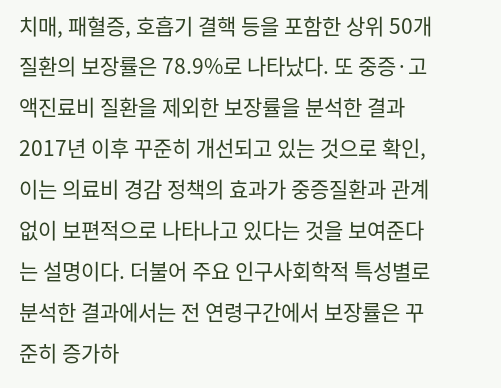치매, 패혈증, 호흡기 결핵 등을 포함한 상위 50개 질환의 보장률은 78.9%로 나타났다. 또 중증·고액진료비 질환을 제외한 보장률을 분석한 결과 2017년 이후 꾸준히 개선되고 있는 것으로 확인, 이는 의료비 경감 정책의 효과가 중증질환과 관계없이 보편적으로 나타나고 있다는 것을 보여준다는 설명이다. 더불어 주요 인구사회학적 특성별로 분석한 결과에서는 전 연령구간에서 보장률은 꾸준히 증가하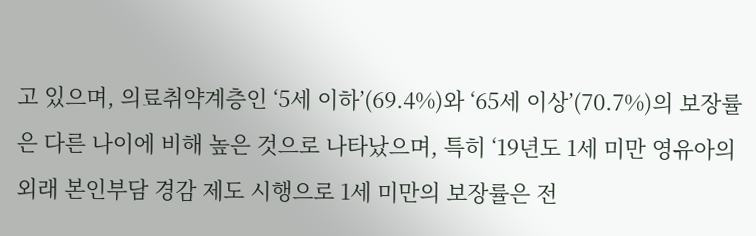고 있으며, 의료취약계층인 ‘5세 이하’(69.4%)와 ‘65세 이상’(70.7%)의 보장률은 다른 나이에 비해 높은 것으로 나타났으며, 특히 ‘19년도 1세 미만 영유아의 외래 본인부담 경감 제도 시행으로 1세 미만의 보장률은 전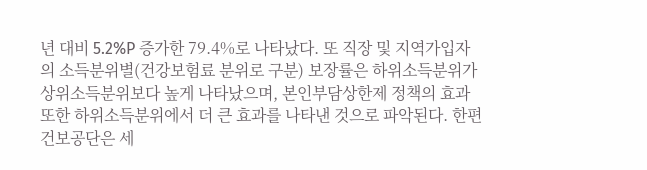년 대비 5.2%P 증가한 79.4%로 나타났다. 또 직장 및 지역가입자의 소득분위별(건강보험료 분위로 구분) 보장률은 하위소득분위가 상위소득분위보다 높게 나타났으며, 본인부담상한제 정책의 효과 또한 하위소득분위에서 더 큰 효과를 나타낸 것으로 파악된다. 한편 건보공단은 세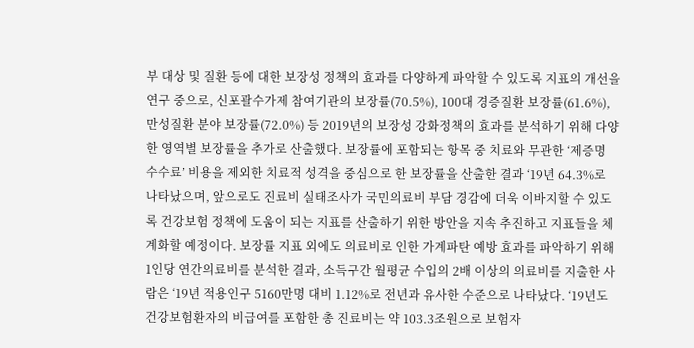부 대상 및 질환 등에 대한 보장성 정책의 효과를 다양하게 파악할 수 있도록 지표의 개선을 연구 중으로, 신포괄수가제 참여기관의 보장률(70.5%), 100대 경증질환 보장률(61.6%), 만성질환 분야 보장률(72.0%) 등 2019년의 보장성 강화정책의 효과를 분석하기 위해 다양한 영역별 보장률을 추가로 산출했다. 보장률에 포함되는 항목 중 치료와 무관한 ‘제증명 수수료’ 비용을 제외한 치료적 성격을 중심으로 한 보장률을 산출한 결과 ‘19년 64.3%로 나타났으며, 앞으로도 진료비 실태조사가 국민의료비 부담 경감에 더욱 이바지할 수 있도록 건강보험 정책에 도움이 되는 지표를 산출하기 위한 방안을 지속 추진하고 지표들을 체계화할 예정이다. 보장률 지표 외에도 의료비로 인한 가계파탄 예방 효과를 파악하기 위해 1인당 연간의료비를 분석한 결과, 소득구간 월평균 수입의 2배 이상의 의료비를 지출한 사람은 ‘19년 적용인구 5160만명 대비 1.12%로 전년과 유사한 수준으로 나타났다. ‘19년도 건강보험환자의 비급여를 포함한 총 진료비는 약 103.3조원으로 보험자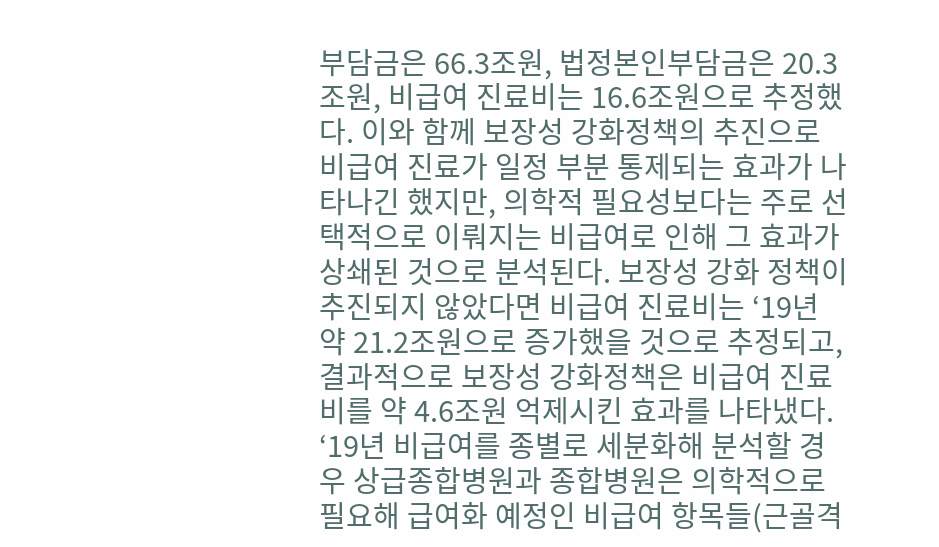부담금은 66.3조원, 법정본인부담금은 20.3조원, 비급여 진료비는 16.6조원으로 추정했다. 이와 함께 보장성 강화정책의 추진으로 비급여 진료가 일정 부분 통제되는 효과가 나타나긴 했지만, 의학적 필요성보다는 주로 선택적으로 이뤄지는 비급여로 인해 그 효과가 상쇄된 것으로 분석된다. 보장성 강화 정책이 추진되지 않았다면 비급여 진료비는 ‘19년 약 21.2조원으로 증가했을 것으로 추정되고, 결과적으로 보장성 강화정책은 비급여 진료비를 약 4.6조원 억제시킨 효과를 나타냈다. ‘19년 비급여를 종별로 세분화해 분석할 경우 상급종합병원과 종합병원은 의학적으로 필요해 급여화 예정인 비급여 항목들(근골격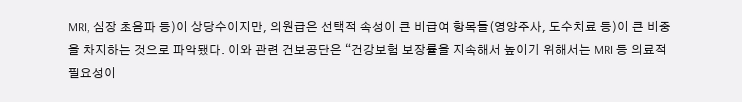MRI, 심장 초음파 등)이 상당수이지만, 의원급은 선택적 속성이 큰 비급여 항목들(영양주사, 도수치료 등)이 큰 비중을 차지하는 것으로 파악됐다. 이와 관련 건보공단은 “건강보험 보장률을 지속해서 높이기 위해서는 MRI 등 의료적 필요성이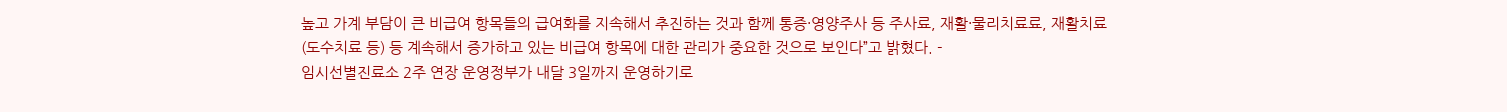높고 가계 부담이 큰 비급여 항목들의 급여화를 지속해서 추진하는 것과 함께 통증·영양주사 등 주사료, 재활·물리치료료, 재활치료(도수치료 등) 등 계속해서 증가하고 있는 비급여 항목에 대한 관리가 중요한 것으로 보인다”고 밝혔다. -
임시선별진료소 2주 연장 운영정부가 내달 3일까지 운영하기로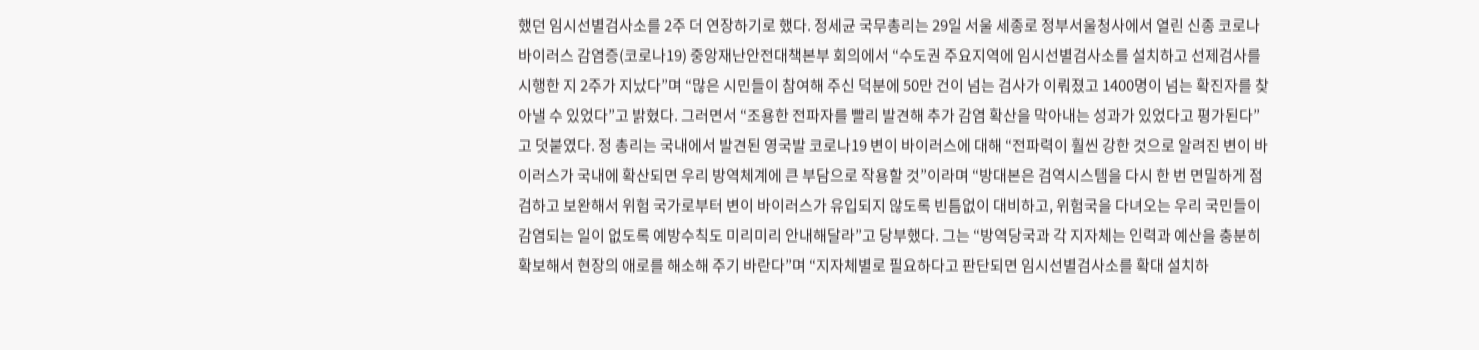했던 임시선별검사소를 2주 더 연장하기로 했다. 정세균 국무총리는 29일 서울 세종로 정부서울청사에서 열린 신종 코로나바이러스 감염증(코로나19) 중앙재난안전대책본부 회의에서 “수도권 주요지역에 임시선별검사소를 설치하고 선제검사를 시행한 지 2주가 지났다”며 “많은 시민들이 참여해 주신 덕분에 50만 건이 넘는 검사가 이뤄졌고 1400명이 넘는 확진자를 찾아낼 수 있었다”고 밝혔다. 그러면서 “조용한 전파자를 빨리 발견해 추가 감염 확산을 막아내는 성과가 있었다고 평가된다”고 덧붙였다. 정 총리는 국내에서 발견된 영국발 코로나19 변이 바이러스에 대해 “전파력이 훨씬 강한 것으로 알려진 변이 바이러스가 국내에 확산되면 우리 방역체계에 큰 부담으로 작용할 것”이라며 “방대본은 검역시스템을 다시 한 번 면밀하게 점검하고 보완해서 위험 국가로부터 변이 바이러스가 유입되지 않도록 빈틈없이 대비하고, 위험국을 다녀오는 우리 국민들이 감염되는 일이 없도록 예방수칙도 미리미리 안내해달라”고 당부했다. 그는 “방역당국과 각 지자체는 인력과 예산을 충분히 확보해서 현장의 애로를 해소해 주기 바란다”며 “지자체별로 필요하다고 판단되면 임시선별검사소를 확대 설치하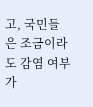고, 국민들은 조금이라도 감염 여부가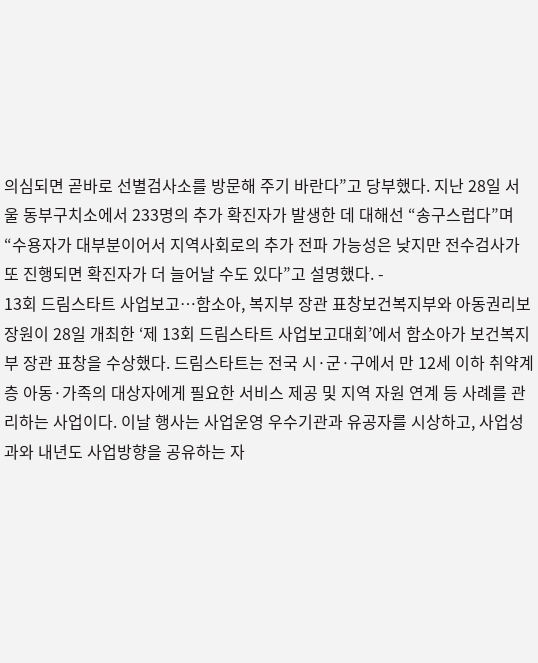의심되면 곧바로 선별검사소를 방문해 주기 바란다”고 당부했다. 지난 28일 서울 동부구치소에서 233명의 추가 확진자가 발생한 데 대해선 “송구스럽다”며 “수용자가 대부분이어서 지역사회로의 추가 전파 가능성은 낮지만 전수검사가 또 진행되면 확진자가 더 늘어날 수도 있다”고 설명했다. -
13회 드림스타트 사업보고…함소아, 복지부 장관 표창보건복지부와 아동권리보장원이 28일 개최한 ‘제 13회 드림스타트 사업보고대회’에서 함소아가 보건복지부 장관 표창을 수상했다. 드림스타트는 전국 시·군·구에서 만 12세 이하 취약계층 아동·가족의 대상자에게 필요한 서비스 제공 및 지역 자원 연계 등 사례를 관리하는 사업이다. 이날 행사는 사업운영 우수기관과 유공자를 시상하고, 사업성과와 내년도 사업방향을 공유하는 자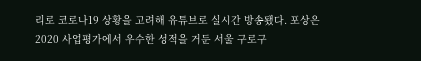리로 코로나19 상황을 고려해 유튜브로 실시간 방송됐다. 포상은 2020 사업평가에서 우수한 성적을 거둔 서울 구로구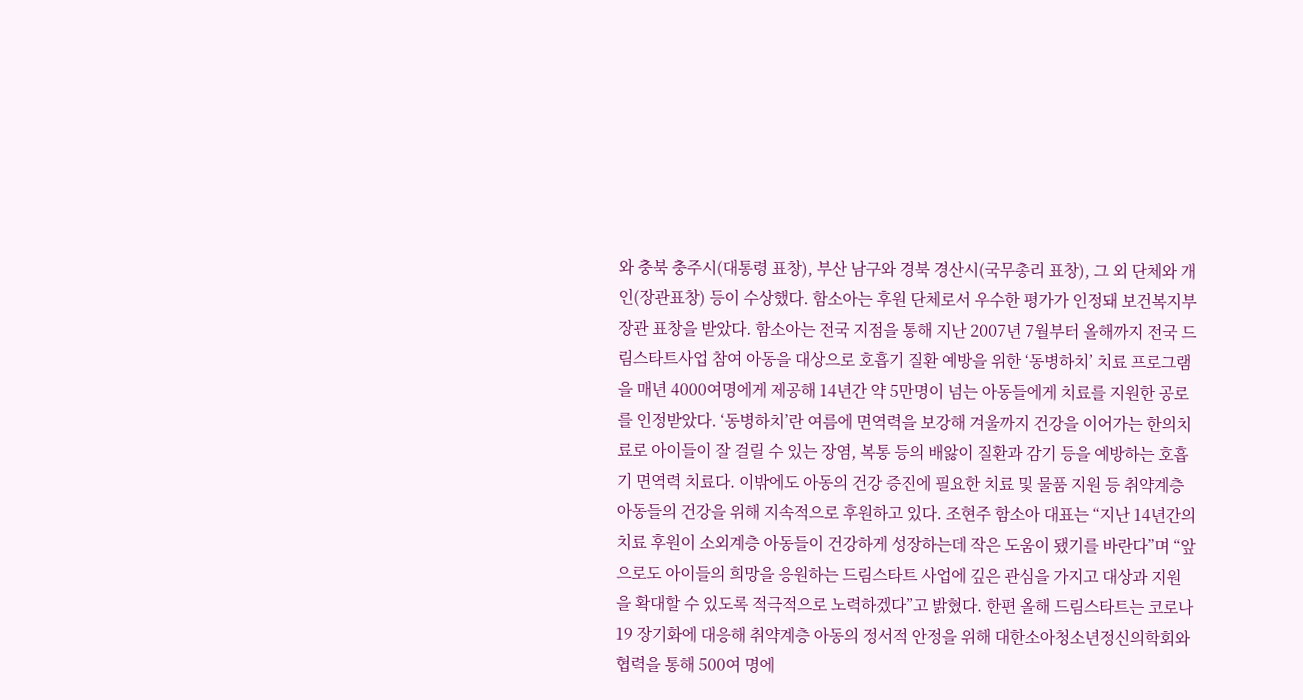와 충북 충주시(대통령 표창), 부산 남구와 경북 경산시(국무총리 표창), 그 외 단체와 개인(장관표창) 등이 수상했다. 함소아는 후원 단체로서 우수한 평가가 인정돼 보건복지부 장관 표창을 받았다. 함소아는 전국 지점을 통해 지난 2007년 7월부터 올해까지 전국 드림스타트사업 참여 아동을 대상으로 호흡기 질환 예방을 위한 ‘동병하치’ 치료 프로그램을 매년 4000여명에게 제공해 14년간 약 5만명이 넘는 아동들에게 치료를 지원한 공로를 인정받았다. ‘동병하치’란 여름에 면역력을 보강해 겨울까지 건강을 이어가는 한의치료로 아이들이 잘 걸릴 수 있는 장염, 복통 등의 배앓이 질환과 감기 등을 예방하는 호흡기 면역력 치료다. 이밖에도 아동의 건강 증진에 필요한 치료 및 물품 지원 등 취약계층 아동들의 건강을 위해 지속적으로 후원하고 있다. 조현주 함소아 대표는 “지난 14년간의 치료 후원이 소외계층 아동들이 건강하게 성장하는데 작은 도움이 됐기를 바란다”며 “앞으로도 아이들의 희망을 응원하는 드림스타트 사업에 깊은 관심을 가지고 대상과 지원을 확대할 수 있도록 적극적으로 노력하겠다”고 밝혔다. 한편 올해 드림스타트는 코로나19 장기화에 대응해 취약계층 아동의 정서적 안정을 위해 대한소아청소년정신의학회와 협력을 통해 500여 명에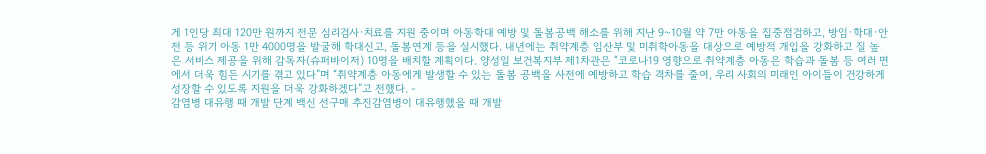게 1인당 최대 120만 원까지 전문 심리검사·치료를 지원 중이며 아동학대 예방 및 돌봄공백 해소를 위해 지난 9~10월 약 7만 아동을 집중점검하고, 방임·학대·안전 등 위기 아동 1만 4000명을 발굴해 학대신고, 돌봄연계 등을 실시했다. 내년에는 취약계층 임산부 및 미취학아동을 대상으로 예방적 개입을 강화하고 질 높은 서비스 제공을 위해 감독자(슈퍼바이저) 10명을 배치할 계획이다. 양성일 보건복지부 제1차관은 “코로나19 영향으로 취약계층 아동은 학습과 돌봄 등 여러 면에서 더욱 힘든 시기를 겪고 있다”며 “취약계층 아동에게 발생할 수 있는 돌봄 공백을 사전에 예방하고 학습 격차를 줄여, 우리 사회의 미래인 아이들이 건강하게 성장할 수 있도록 지원을 더욱 강화하겠다”고 전했다. -
감염병 대유행 때 개발 단계 백신 선구매 추진감염병이 대유행했을 때 개발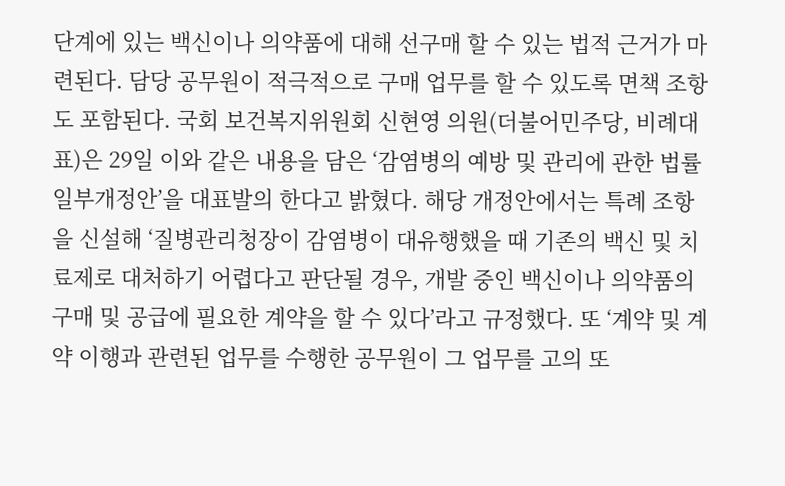단계에 있는 백신이나 의약품에 대해 선구매 할 수 있는 법적 근거가 마련된다. 담당 공무원이 적극적으로 구매 업무를 할 수 있도록 면책 조항도 포함된다. 국회 보건복지위원회 신현영 의원(더불어민주당, 비례대표)은 29일 이와 같은 내용을 담은 ‘감염병의 예방 및 관리에 관한 법률 일부개정안’을 대표발의 한다고 밝혔다. 해당 개정안에서는 특례 조항을 신설해 ‘질병관리청장이 감염병이 대유행했을 때 기존의 백신 및 치료제로 대처하기 어렵다고 판단될 경우, 개발 중인 백신이나 의약품의 구매 및 공급에 필요한 계약을 할 수 있다’라고 규정했다. 또 ‘계약 및 계약 이행과 관련된 업무를 수행한 공무원이 그 업무를 고의 또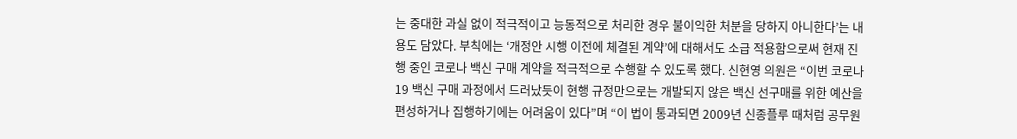는 중대한 과실 없이 적극적이고 능동적으로 처리한 경우 불이익한 처분을 당하지 아니한다’는 내용도 담았다. 부칙에는 ‘개정안 시행 이전에 체결된 계약’에 대해서도 소급 적용함으로써 현재 진행 중인 코로나 백신 구매 계약을 적극적으로 수행할 수 있도록 했다. 신현영 의원은 “이번 코로나19 백신 구매 과정에서 드러났듯이 현행 규정만으로는 개발되지 않은 백신 선구매를 위한 예산을 편성하거나 집행하기에는 어려움이 있다”며 “이 법이 통과되면 2009년 신종플루 때처럼 공무원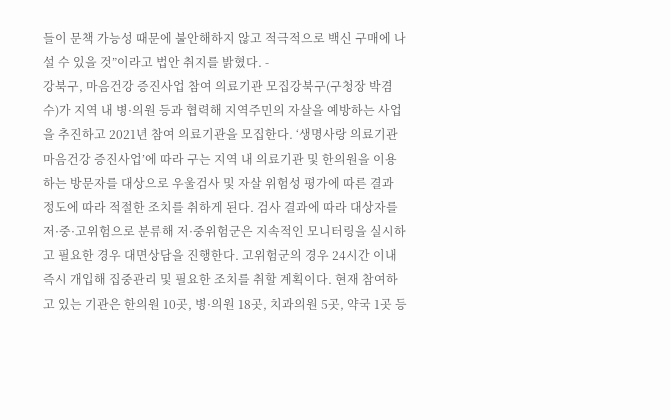들이 문책 가능성 때문에 불안해하지 않고 적극적으로 백신 구매에 나설 수 있을 것”이라고 법안 취지를 밝혔다. -
강북구, 마음건강 증진사업 참여 의료기관 모집강북구(구청장 박겸수)가 지역 내 병·의원 등과 협력해 지역주민의 자살을 예방하는 사업을 추진하고 2021년 참여 의료기관을 모집한다. ‘생명사랑 의료기관 마음건강 증진사업’에 따라 구는 지역 내 의료기관 및 한의원을 이용하는 방문자를 대상으로 우울검사 및 자살 위험성 평가에 따른 결과 정도에 따라 적절한 조치를 취하게 된다. 검사 결과에 따라 대상자를 저·중·고위험으로 분류해 저·중위험군은 지속적인 모니터링을 실시하고 필요한 경우 대면상담을 진행한다. 고위험군의 경우 24시간 이내 즉시 개입해 집중관리 및 필요한 조치를 취할 계획이다. 현재 참여하고 있는 기관은 한의원 10곳, 병·의원 18곳, 치과의원 5곳, 약국 1곳 등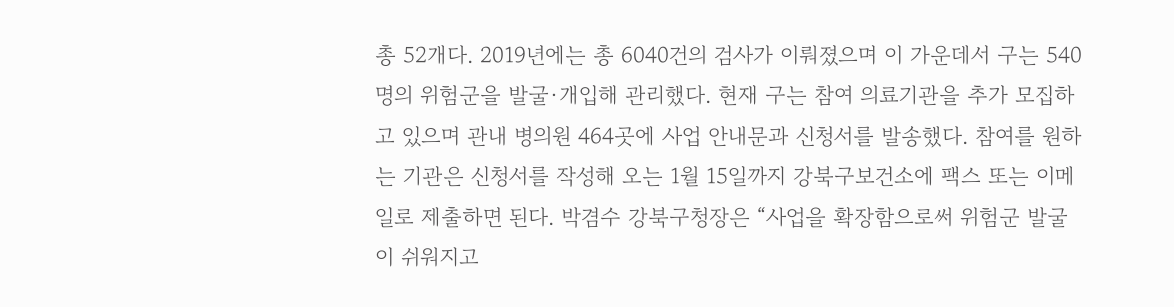총 52개다. 2019년에는 총 6040건의 검사가 이뤄졌으며 이 가운데서 구는 540명의 위험군을 발굴·개입해 관리했다. 현재 구는 참여 의료기관을 추가 모집하고 있으며 관내 병의원 464곳에 사업 안내문과 신청서를 발송했다. 참여를 원하는 기관은 신청서를 작성해 오는 1월 15일까지 강북구보건소에 팩스 또는 이메일로 제출하면 된다. 박겸수 강북구청장은 “사업을 확장함으로써 위험군 발굴이 쉬워지고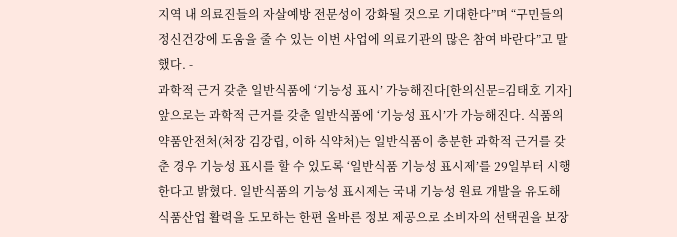지역 내 의료진들의 자살예방 전문성이 강화될 것으로 기대한다”며 “구민들의 정신건강에 도움을 줄 수 있는 이번 사업에 의료기관의 많은 참여 바란다”고 말했다. -
과학적 근거 갖춘 일반식품에 ‘기능성 표시’ 가능해진다[한의신문=김태호 기자] 앞으로는 과학적 근거를 갖춘 일반식품에 ‘기능성 표시’가 가능해진다. 식품의약품안전처(처장 김강립, 이하 식약처)는 일반식품이 충분한 과학적 근거를 갖춘 경우 기능성 표시를 할 수 있도록 ‘일반식품 기능성 표시제’를 29일부터 시행한다고 밝혔다. 일반식품의 기능성 표시제는 국내 기능성 원료 개발을 유도해 식품산업 활력을 도모하는 한편 올바른 정보 제공으로 소비자의 선택권을 보장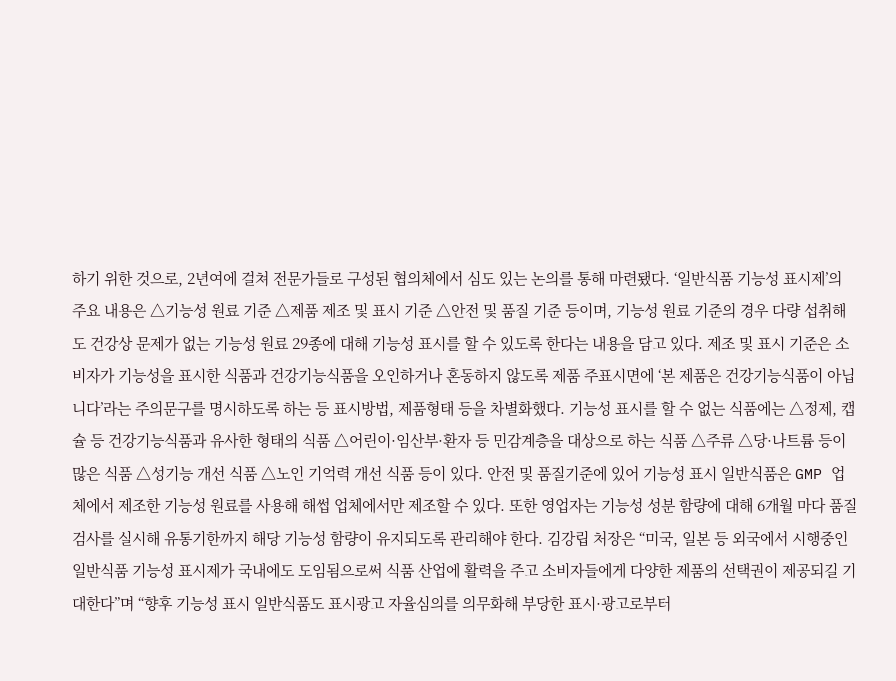하기 위한 것으로, 2년여에 걸쳐 전문가들로 구성된 협의체에서 심도 있는 논의를 통해 마련됐다. ‘일반식품 기능성 표시제’의 주요 내용은 △기능성 원료 기준 △제품 제조 및 표시 기준 △안전 및 품질 기준 등이며, 기능성 원료 기준의 경우 다량 섭취해도 건강상 문제가 없는 기능성 원료 29종에 대해 기능성 표시를 할 수 있도록 한다는 내용을 담고 있다. 제조 및 표시 기준은 소비자가 기능성을 표시한 식품과 건강기능식품을 오인하거나 혼동하지 않도록 제품 주표시면에 ‘본 제품은 건강기능식품이 아닙니다’라는 주의문구를 명시하도록 하는 등 표시방법, 제품형태 등을 차별화했다. 기능성 표시를 할 수 없는 식품에는 △정제, 캡슐 등 건강기능식품과 유사한 형태의 식품 △어린이·임산부·환자 등 민감계층을 대상으로 하는 식품 △주류 △당·나트륨 등이 많은 식품 △성기능 개선 식품 △노인 기억력 개선 식품 등이 있다. 안전 및 품질기준에 있어 기능성 표시 일반식품은 GMP 업체에서 제조한 기능성 원료를 사용해 해썹 업체에서만 제조할 수 있다. 또한 영업자는 기능성 성분 함량에 대해 6개월 마다 품질검사를 실시해 유통기한까지 해당 기능성 함량이 유지되도록 관리해야 한다. 김강립 처장은 “미국, 일본 등 외국에서 시행중인 일반식품 기능성 표시제가 국내에도 도임됨으로써 식품 산업에 활력을 주고 소비자들에게 다양한 제품의 선택권이 제공되길 기대한다”며 “향후 기능성 표시 일반식품도 표시광고 자율심의를 의무화해 부당한 표시·광고로부터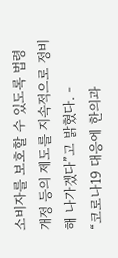소비자를 보호할 수 있도록 법령 개정 등의 제도를 지속적으로 정비해 나가겠다”고 밝혔다. -
“코로나19 대응에 한의과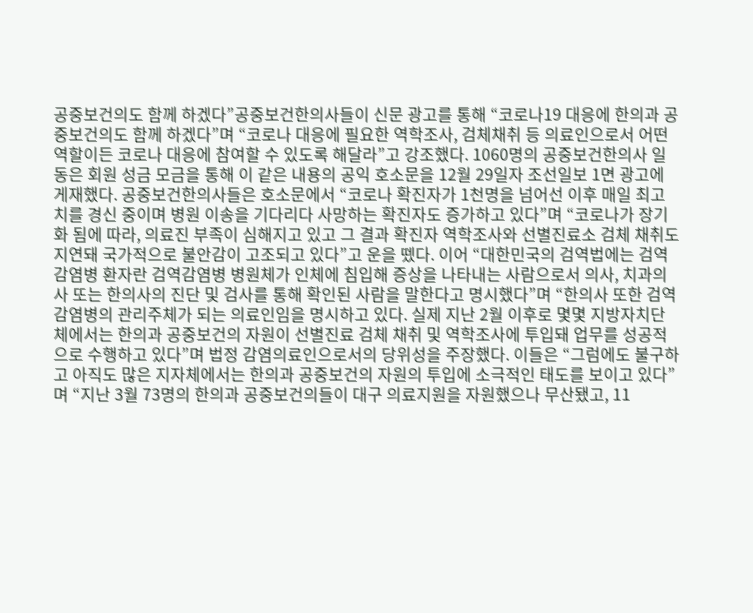공중보건의도 함께 하겠다”공중보건한의사들이 신문 광고를 통해 “코로나19 대응에 한의과 공중보건의도 함께 하겠다”며 “코로나 대응에 필요한 역학조사, 검체채취 등 의료인으로서 어떤 역할이든 코로나 대응에 참여할 수 있도록 해달라”고 강조했다. 1060명의 공중보건한의사 일동은 회원 성금 모금을 통해 이 같은 내용의 공익 호소문을 12월 29일자 조선일보 1면 광고에 게재했다. 공중보건한의사들은 호소문에서 “코로나 확진자가 1천명을 넘어선 이후 매일 최고치를 경신 중이며 병원 이송을 기다리다 사망하는 확진자도 증가하고 있다”며 “코로나가 장기화 됨에 따라, 의료진 부족이 심해지고 있고 그 결과 확진자 역학조사와 선별진료소 검체 채취도 지연돼 국가적으로 불안감이 고조되고 있다”고 운을 뗐다. 이어 “대한민국의 검역법에는 검역감염병 환자란 검역감염병 병원체가 인체에 침입해 증상을 나타내는 사람으로서 의사, 치과의사 또는 한의사의 진단 및 검사를 통해 확인된 사람을 말한다고 명시했다”며 “한의사 또한 검역감염병의 관리주체가 되는 의료인임을 명시하고 있다. 실제 지난 2월 이후로 몇몇 지방자치단체에서는 한의과 공중보건의 자원이 선별진료 검체 채취 및 역학조사에 투입돼 업무를 성공적으로 수행하고 있다”며 법정 감염의료인으로서의 당위성을 주장했다. 이들은 “그럼에도 불구하고 아직도 많은 지자체에서는 한의과 공중보건의 자원의 투입에 소극적인 태도를 보이고 있다”며 “지난 3월 73명의 한의과 공중보건의들이 대구 의료지원을 자원했으나 무산됐고, 11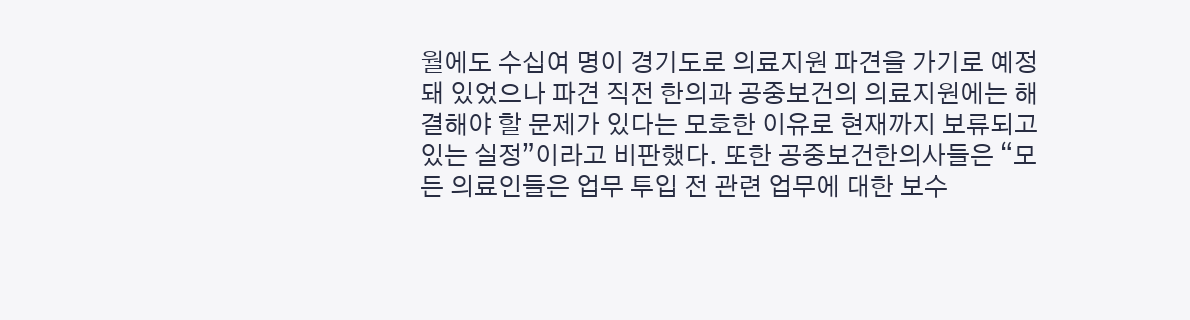월에도 수십여 명이 경기도로 의료지원 파견을 가기로 예정돼 있었으나 파견 직전 한의과 공중보건의 의료지원에는 해결해야 할 문제가 있다는 모호한 이유로 현재까지 보류되고 있는 실정”이라고 비판했다. 또한 공중보건한의사들은 “모든 의료인들은 업무 투입 전 관련 업무에 대한 보수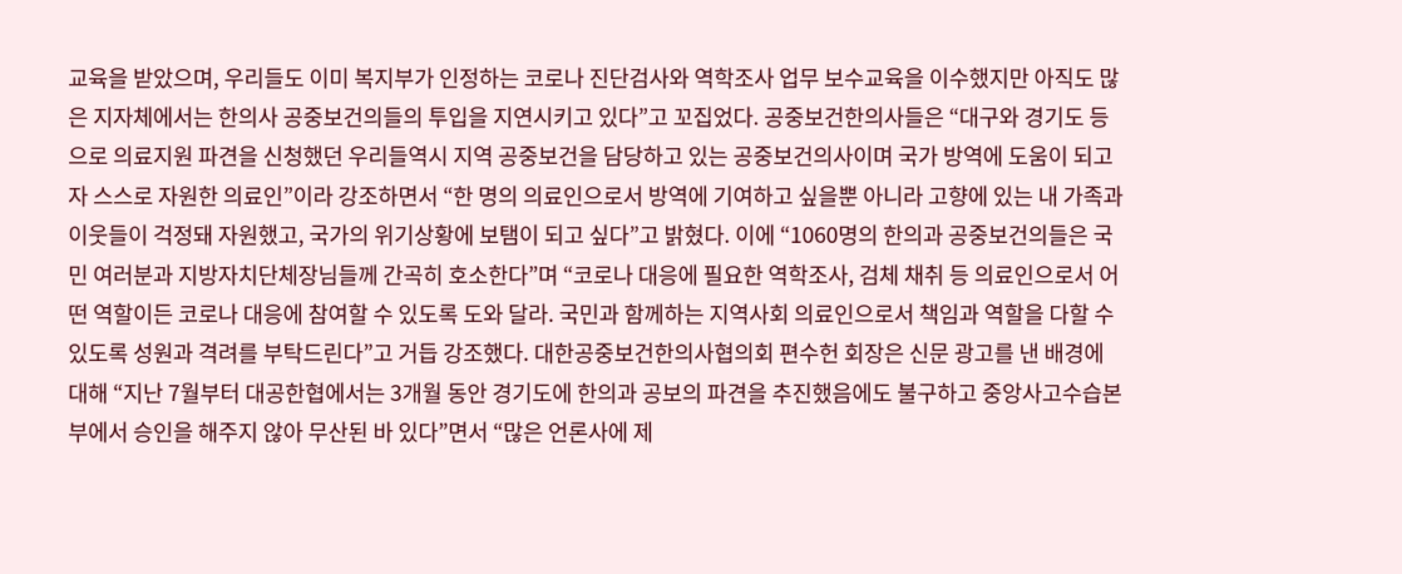교육을 받았으며, 우리들도 이미 복지부가 인정하는 코로나 진단검사와 역학조사 업무 보수교육을 이수했지만 아직도 많은 지자체에서는 한의사 공중보건의들의 투입을 지연시키고 있다”고 꼬집었다. 공중보건한의사들은 “대구와 경기도 등으로 의료지원 파견을 신청했던 우리들역시 지역 공중보건을 담당하고 있는 공중보건의사이며 국가 방역에 도움이 되고자 스스로 자원한 의료인”이라 강조하면서 “한 명의 의료인으로서 방역에 기여하고 싶을뿐 아니라 고향에 있는 내 가족과 이웃들이 걱정돼 자원했고, 국가의 위기상황에 보탬이 되고 싶다”고 밝혔다. 이에 “1060명의 한의과 공중보건의들은 국민 여러분과 지방자치단체장님들께 간곡히 호소한다”며 “코로나 대응에 필요한 역학조사, 검체 채취 등 의료인으로서 어떤 역할이든 코로나 대응에 참여할 수 있도록 도와 달라. 국민과 함께하는 지역사회 의료인으로서 책임과 역할을 다할 수 있도록 성원과 격려를 부탁드린다”고 거듭 강조했다. 대한공중보건한의사협의회 편수헌 회장은 신문 광고를 낸 배경에 대해 “지난 7월부터 대공한협에서는 3개월 동안 경기도에 한의과 공보의 파견을 추진했음에도 불구하고 중앙사고수습본부에서 승인을 해주지 않아 무산된 바 있다”면서 “많은 언론사에 제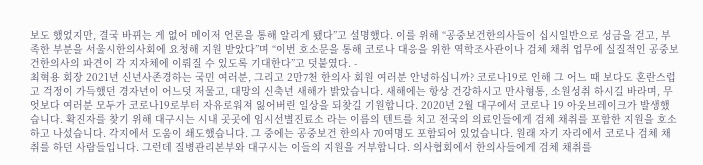보도 했었지만, 결국 바뀌는 게 없어 메이저 언론을 통해 알리게 됐다”고 설명했다. 이를 위해 “공중보건한의사들이 십시일반으로 성금을 걷고, 부족한 부분을 서울시한의사회에 요청해 지원 받았다”며 “이번 호소문을 통해 코로나 대응을 위한 역학조사관이나 검체 채취 업무에 실질적인 공중보건한의사의 파견이 각 지자체에 이뤄질 수 있도록 기대한다”고 덧붙였다. -
최혁용 회장 2021년 신년사존경하는 국민 여러분, 그리고 2만7천 한의사 회원 여러분 안녕하십니까? 코로나19로 인해 그 어느 때 보다도 혼란스럽고 걱정이 가득했던 경자년이 어느덧 저물고, 대망의 신축년 새해가 밝았습니다. 새해에는 항상 건강하시고 만사형통, 소원성취 하시길 바라며, 무엇보다 여러분 모두가 코로나19로부터 자유로워져 잃어버린 일상을 되찾길 기원합니다. 2020년 2월 대구에서 코로나 19 아웃브레이크가 발생했습니다. 확진자를 찾기 위해 대구시는 시내 곳곳에 임시선별진료소 라는 이름의 텐트를 치고 전국의 의료인들에게 검체 채취를 포함한 지원을 호소하고 나섰습니다. 각지에서 도움이 쇄도했습니다. 그 중에는 공중보건 한의사 70여명도 포함되어 있었습니다. 원래 자기 자리에서 코로나 검체 채취를 하던 사람들입니다. 그런데 질병관리본부와 대구시는 이들의 지원을 거부합니다. 의사협회에서 한의사들에게 검체 채취를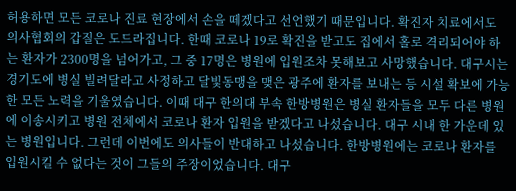허용하면 모든 코로나 진료 현장에서 손을 떼겠다고 선언했기 때문입니다. 확진자 치료에서도 의사협회의 갑질은 도드라집니다. 한때 코로나 19로 확진을 받고도 집에서 홀로 격리되어야 하는 환자가 2300명을 넘어가고, 그 중 17명은 병원에 입원조차 못해보고 사망했습니다. 대구시는 경기도에 병실 빌려달라고 사정하고 달빛동맹을 맺은 광주에 환자를 보내는 등 시설 확보에 가능한 모든 노력을 기울였습니다. 이때 대구 한의대 부속 한방병원은 병실 환자들을 모두 다른 병원에 이송시키고 병원 전체에서 코로나 환자 입원을 받겠다고 나섰습니다. 대구 시내 한 가운데 있는 병원입니다. 그런데 이번에도 의사들이 반대하고 나섰습니다. 한방병원에는 코로나 환자를 입원시킬 수 없다는 것이 그들의 주장이었습니다. 대구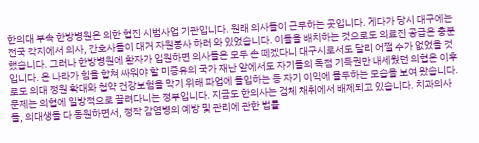한의대 부속 한방병원은 의한 협진 시범사업 기관입니다. 원래 의사들이 근무하는 곳입니다. 게다가 당시 대구에는 전국 각지에서 의사, 간호사들이 대거 자원봉사 하러 와 있었습니다. 이들을 배치하는 것으로도 의료진 공급은 충분했습니다. 그러나 한방병원에 환자가 입원하면 의사들은 모두 손 떼겠다니 대구시로서도 달리 어쩔 수가 없었을 것입니다. 온 나라가 힘을 합쳐 싸워야 할 미증유의 국가 재난 앞에서도 자기들의 독점 기득권만 내세웠던 의협은 이후로도 의대 정원 확대와 첩약 건강보험을 막기 위해 파업에 돌입하는 등 자기 이익에 몰두하는 모습을 보여 왔습니다. 문제는 의협에 일방적으로 끌려다니는 정부입니다. 지금도 한의사는 검체 채취에서 배제되고 있습니다. 치과의사들, 의대생들 다 동원하면서, 정작 감염병의 예방 및 관리에 관한 법률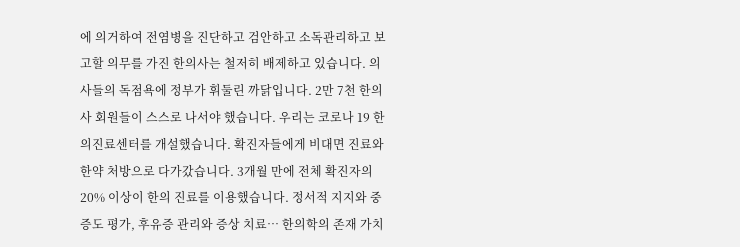에 의거하여 전염병을 진단하고 검안하고 소독관리하고 보고할 의무를 가진 한의사는 철저히 배제하고 있습니다. 의사들의 독점욕에 정부가 휘둘린 까닭입니다. 2만 7천 한의사 회원들이 스스로 나서야 했습니다. 우리는 코로나 19 한의진료센터를 개설했습니다. 확진자들에게 비대면 진료와 한약 처방으로 다가갔습니다. 3개월 만에 전체 확진자의 20% 이상이 한의 진료를 이용했습니다. 정서적 지지와 중증도 평가, 후유증 관리와 증상 치료… 한의학의 존재 가치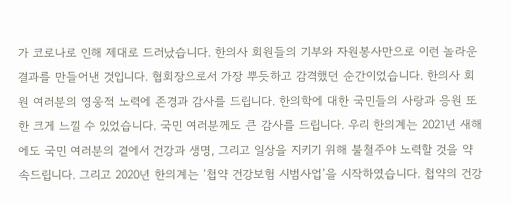가 코로나로 인해 제대로 드러났습니다. 한의사 회원들의 기부와 자원봉사만으로 이런 놀라운 결과를 만들어낸 것입니다. 협회장으로서 가장 뿌듯하고 감격했던 순간이었습니다. 한의사 회원 여러분의 영웅적 노력에 존경과 감사를 드립니다. 한의학에 대한 국민들의 사랑과 응원 또한 크게 느낄 수 있었습니다. 국민 여러분께도 큰 감사를 드립니다. 우리 한의계는 2021년 새해에도 국민 여러분의 곁에서 건강과 생명, 그리고 일상을 지키기 위해 불철주야 노력할 것을 약속드립니다. 그리고 2020년 한의계는 ‘첩약 건강보험 시범사업’을 시작하였습니다. 첩약의 건강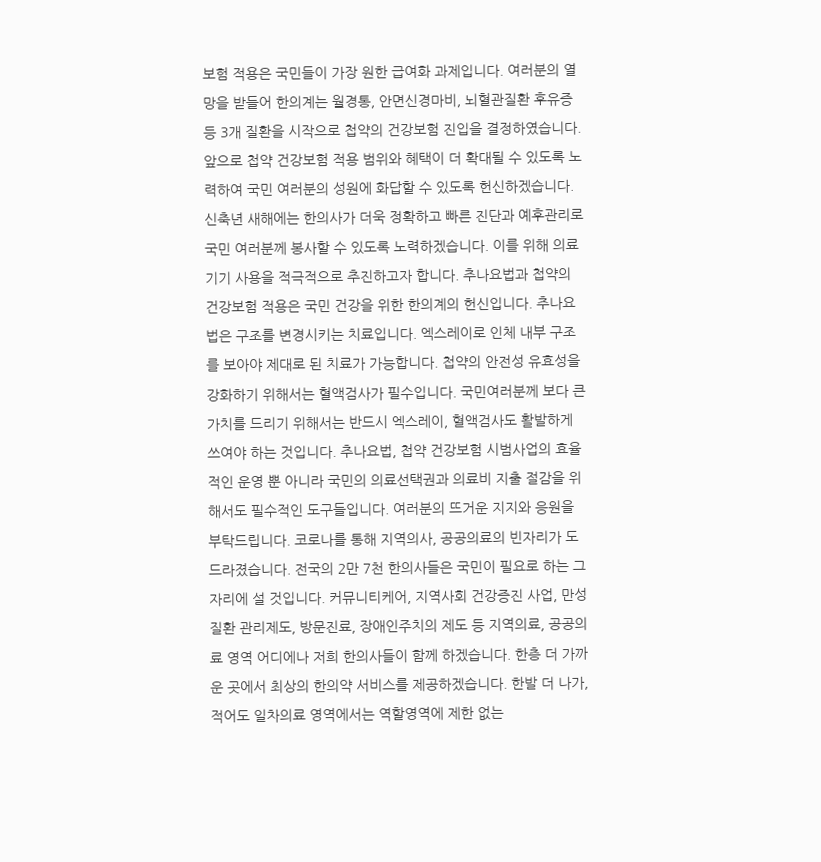보험 적용은 국민들이 가장 원한 급여화 과제입니다. 여러분의 열망을 받들어 한의계는 월경통, 안면신경마비, 뇌혈관질환 후유증 등 3개 질환을 시작으로 첩약의 건강보험 진입을 결정하였습니다. 앞으로 첩약 건강보험 적용 범위와 혜택이 더 확대될 수 있도록 노력하여 국민 여러분의 성원에 화답할 수 있도록 헌신하겠습니다. 신축년 새해에는 한의사가 더욱 정확하고 빠른 진단과 예후관리로 국민 여러분께 봉사할 수 있도록 노력하겠습니다. 이를 위해 의료기기 사용을 적극적으로 추진하고자 합니다. 추나요법과 첩약의 건강보험 적용은 국민 건강을 위한 한의계의 헌신입니다. 추나요법은 구조를 변경시키는 치료입니다. 엑스레이로 인체 내부 구조를 보아야 제대로 된 치료가 가능합니다. 첩약의 안전성 유효성을 강화하기 위해서는 혈액검사가 필수입니다. 국민여러분께 보다 큰 가치를 드리기 위해서는 반드시 엑스레이, 혈액검사도 활발하게 쓰여야 하는 것입니다. 추나요법, 첩약 건강보험 시범사업의 효율적인 운영 뿐 아니라 국민의 의료선택권과 의료비 지출 절감을 위해서도 필수적인 도구들입니다. 여러분의 뜨거운 지지와 응원을 부탁드립니다. 코로나를 통해 지역의사, 공공의료의 빈자리가 도드라졌습니다. 전국의 2만 7천 한의사들은 국민이 필요로 하는 그 자리에 설 것입니다. 커뮤니티케어, 지역사회 건강증진 사업, 만성질환 관리제도, 방문진료, 장애인주치의 제도 등 지역의료, 공공의료 영역 어디에나 저희 한의사들이 함께 하겠습니다. 한층 더 가까운 곳에서 최상의 한의약 서비스를 제공하겠습니다. 한발 더 나가, 적어도 일차의료 영역에서는 역할영역에 제한 없는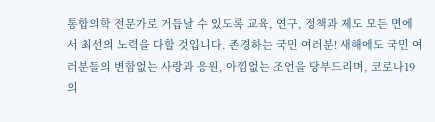통합의학 전문가로 거듭날 수 있도록 교육, 연구, 정책과 제도 모든 면에서 최선의 노력을 다할 것입니다. 존경하는 국민 여러분! 새해에도 국민 여러분들의 변함없는 사랑과 응원, 아낌없는 조언을 당부드리며, 코로나19의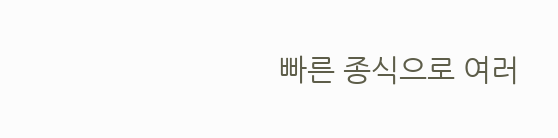빠른 종식으로 여러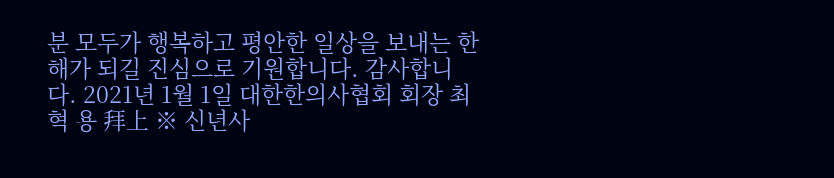분 모두가 행복하고 평안한 일상을 보내는 한해가 되길 진심으로 기원합니다. 감사합니다. 2021년 1월 1일 대한한의사협회 회장 최 혁 용 拜上 ※ 신년사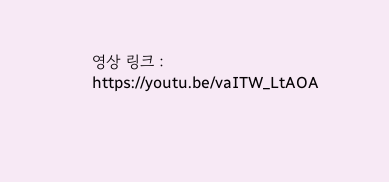영상 링크 : https://youtu.be/vaITW_LtAOA